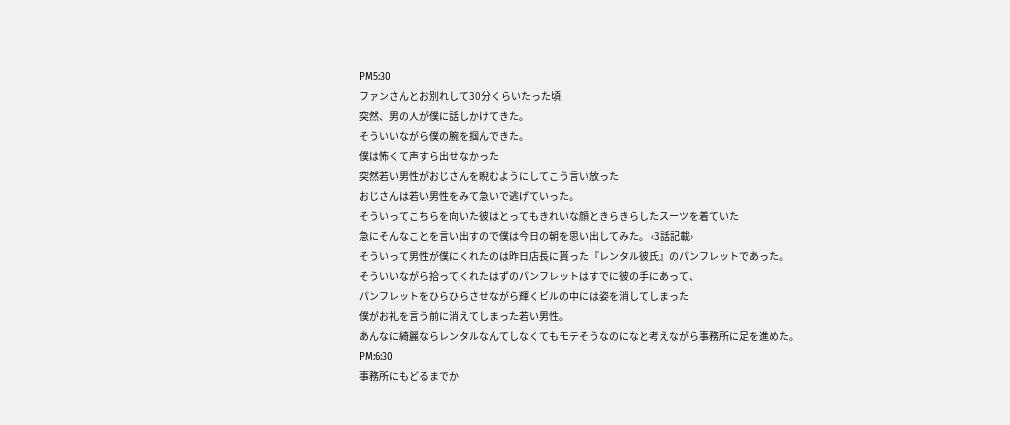PM5:30
ファンさんとお別れして30分くらいたった頃
突然、男の人が僕に話しかけてきた。
そういいながら僕の腕を掴んできた。
僕は怖くて声すら出せなかった
突然若い男性がおじさんを睨むようにしてこう言い放った
おじさんは若い男性をみて急いで逃げていった。
そういってこちらを向いた彼はとってもきれいな顔ときらきらしたスーツを着ていた
急にそんなことを言い出すので僕は今日の朝を思い出してみた。 ‹3話記載›
そういって男性が僕にくれたのは昨日店長に貰った『レンタル彼氏』のパンフレットであった。
そういいながら拾ってくれたはずのパンフレットはすでに彼の手にあって、
パンフレットをひらひらさせながら輝くビルの中には姿を消してしまった
僕がお礼を言う前に消えてしまった若い男性。
あんなに綺麗ならレンタルなんてしなくてもモテそうなのになと考えながら事務所に足を進めた。
PM:6:30
事務所にもどるまでか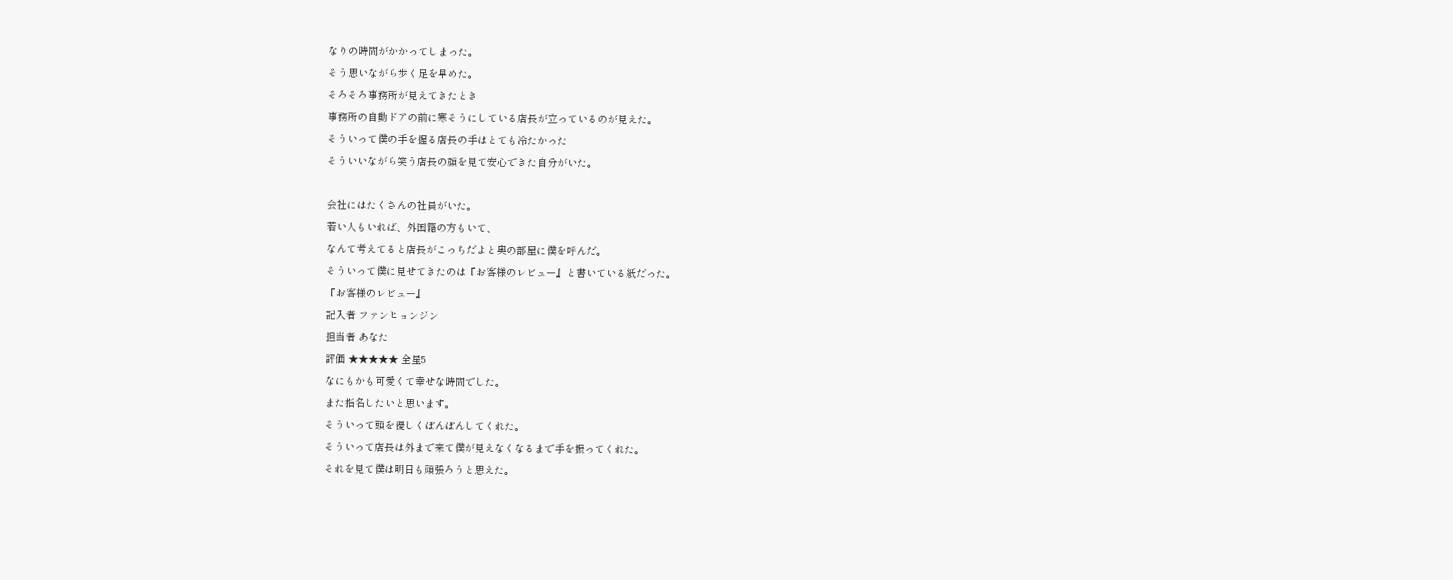なりの時間がかかってしまった。
そう思いながら歩く足を早めた。
そろそろ事務所が見えてきたとき
事務所の自動ドアの前に寒そうにしている店長が立っているのが見えた。
そういって僕の手を握る店長の手はとても冷たかった
そういいながら笑う店長の顔を見て安心できた自分がいた。

会社にはたくさんの社員がいた。
若い人もいれば、外国籍の方もいて、
なんて考えてると店長がこっちだよと奥の部屋に僕を呼んだ。
そういって僕に見せてきたのは『お客様のレビュー』と書いている紙だった。
『お客様のレビュー』
記入者 ファンヒョンジン
担当者 あなた
評価 ★★★★★ 全星5
なにもかも可愛くて幸せな時間でした。
また指名したいと思います。
そういって頭を優しくぽんぽんしてくれた。
そういって店長は外まで来て僕が見えなくなるまで手を振ってくれた。
それを見て僕は明日も頑張ろうと思えた。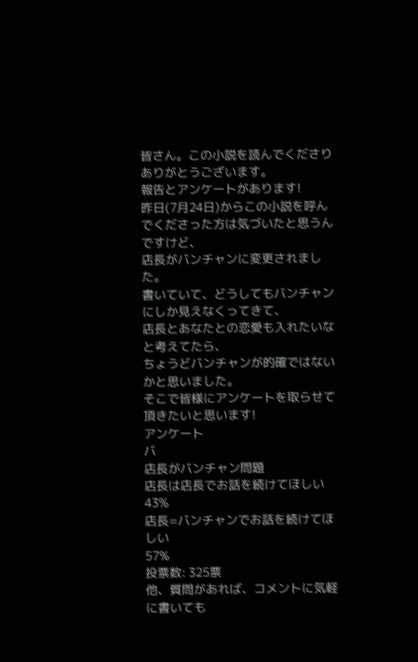皆さん。この小説を読んでくださりありがとうございます。
報告とアンケートがあります!
昨日(7月24日)からこの小説を呼んでくださった方は気づいたと思うんですけど、
店長がバンチャンに変更されました。
書いていて、どうしてもバンチャンにしか見えなくってきて、
店長とあなたとの恋愛も入れたいなと考えてたら、
ちょうどバンチャンが的確ではないかと思いました。
そこで皆様にアンケートを取らせて頂きたいと思います!
アンケート
バ
店長がバンチャン問題
店長は店長でお話を続けてほしい
43%
店長=バンチャンでお話を続けてほしい
57%
投票数: 325票
他、質問があれば、コメントに気軽に書いても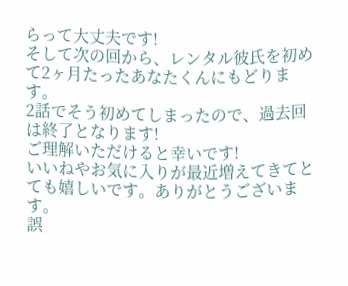らって大丈夫です!
そして次の回から、レンタル彼氏を初めて2ヶ月たったあなたくんにもどります。
2話でそう初めてしまったので、過去回は終了となります!
ご理解いただけると幸いです!
いいねやお気に入りが最近増えてきてとても嬉しいです。ありがとうございます。
誤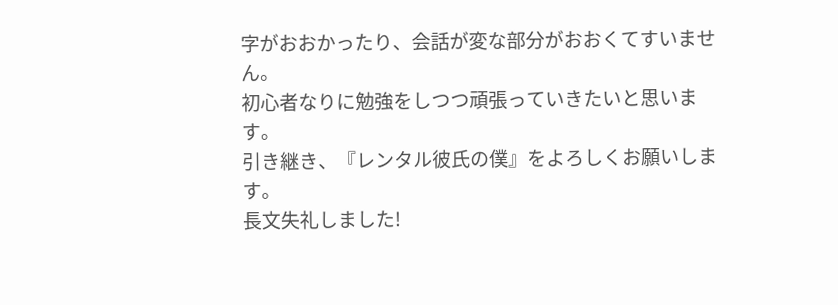字がおおかったり、会話が変な部分がおおくてすいません。
初心者なりに勉強をしつつ頑張っていきたいと思います。
引き継き、『レンタル彼氏の僕』をよろしくお願いします。
長文失礼しました!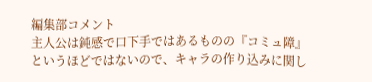編集部コメント
主人公は鈍感で口下手ではあるものの『コミュ障』というほどではないので、キャラの作り込みに関し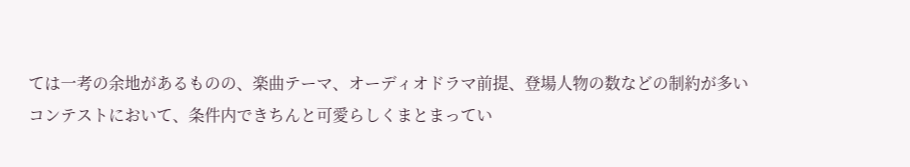ては一考の余地があるものの、楽曲テーマ、オーディオドラマ前提、登場人物の数などの制約が多いコンテストにおいて、条件内できちんと可愛らしくまとまってい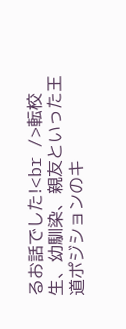るお話でした!<br />転校生、幼馴染、親友といった王道ポジションのキ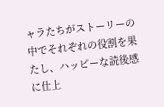ャラたちがストーリーの中でそれぞれの役割を果たし、ハッピーな読後感に仕上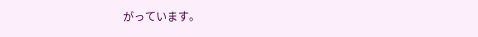がっています。